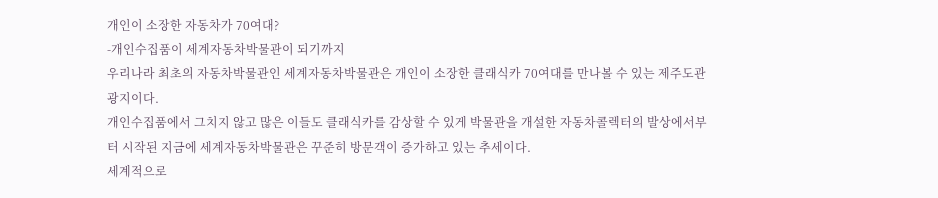개인이 소장한 자동차가 70여대?
-개인수집품이 세계자동차박물관이 되기까지
우리나라 최초의 자동차박물관인 세계자동차박물관은 개인이 소장한 클래식카 70여대를 만나볼 수 있는 제주도관광지이다.
개인수집품에서 그치지 않고 많은 이들도 클래식카를 감상할 수 있게 박물관을 개설한 자동차콜렉터의 발상에서부터 시작된 지금에 세계자동차박물관은 꾸준히 방문객이 증가하고 있는 추세이다.
세계적으로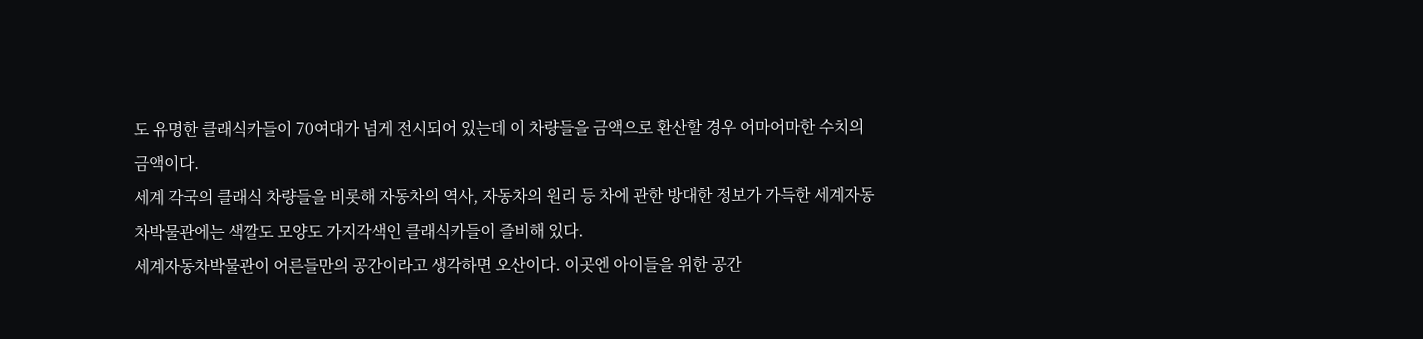도 유명한 클래식카들이 70여대가 넘게 전시되어 있는데 이 차량들을 금액으로 환산할 경우 어마어마한 수치의 금액이다.
세계 각국의 클래식 차량들을 비롯해 자동차의 역사, 자동차의 원리 등 차에 관한 방대한 정보가 가득한 세계자동차박물관에는 색깔도 모양도 가지각색인 클래식카들이 즐비해 있다.
세계자동차박물관이 어른들만의 공간이라고 생각하면 오산이다. 이곳엔 아이들을 위한 공간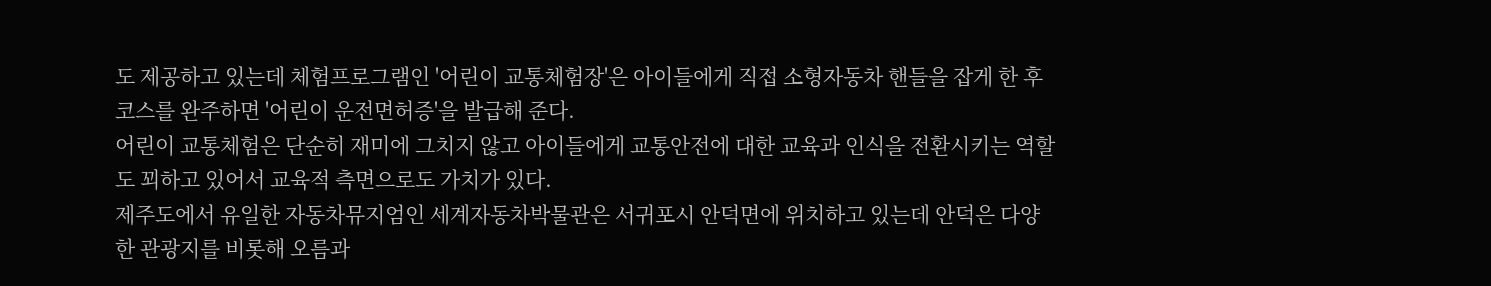도 제공하고 있는데 체험프로그램인 '어린이 교통체험장'은 아이들에게 직접 소형자동차 핸들을 잡게 한 후 코스를 완주하면 '어린이 운전면허증'을 발급해 준다.
어린이 교통체험은 단순히 재미에 그치지 않고 아이들에게 교통안전에 대한 교육과 인식을 전환시키는 역할도 꾀하고 있어서 교육적 측면으로도 가치가 있다.
제주도에서 유일한 자동차뮤지엄인 세계자동차박물관은 서귀포시 안덕면에 위치하고 있는데 안덕은 다양한 관광지를 비롯해 오름과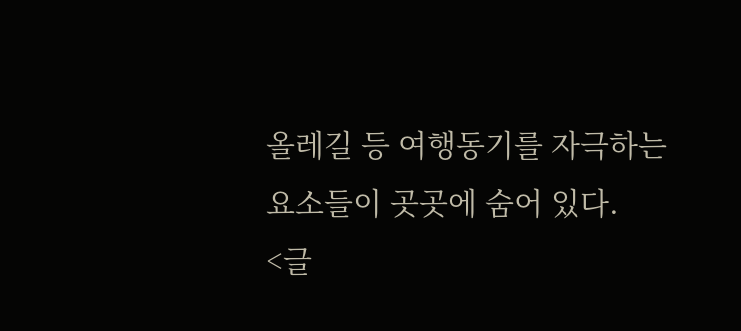올레길 등 여행동기를 자극하는 요소들이 곳곳에 숨어 있다.
<글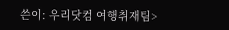쓴이: 우리닷컴 여행취재팀>